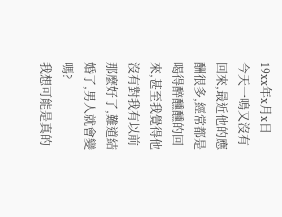19xx年x月x日
今天一鳴又沒有回來,最近他的應酬很多,經常都是喝得醉醺醺的回來,甚至我覺得他沒有對我有以前那麼好了,難道結婚了,男人就會變嗎?
我想可能是真的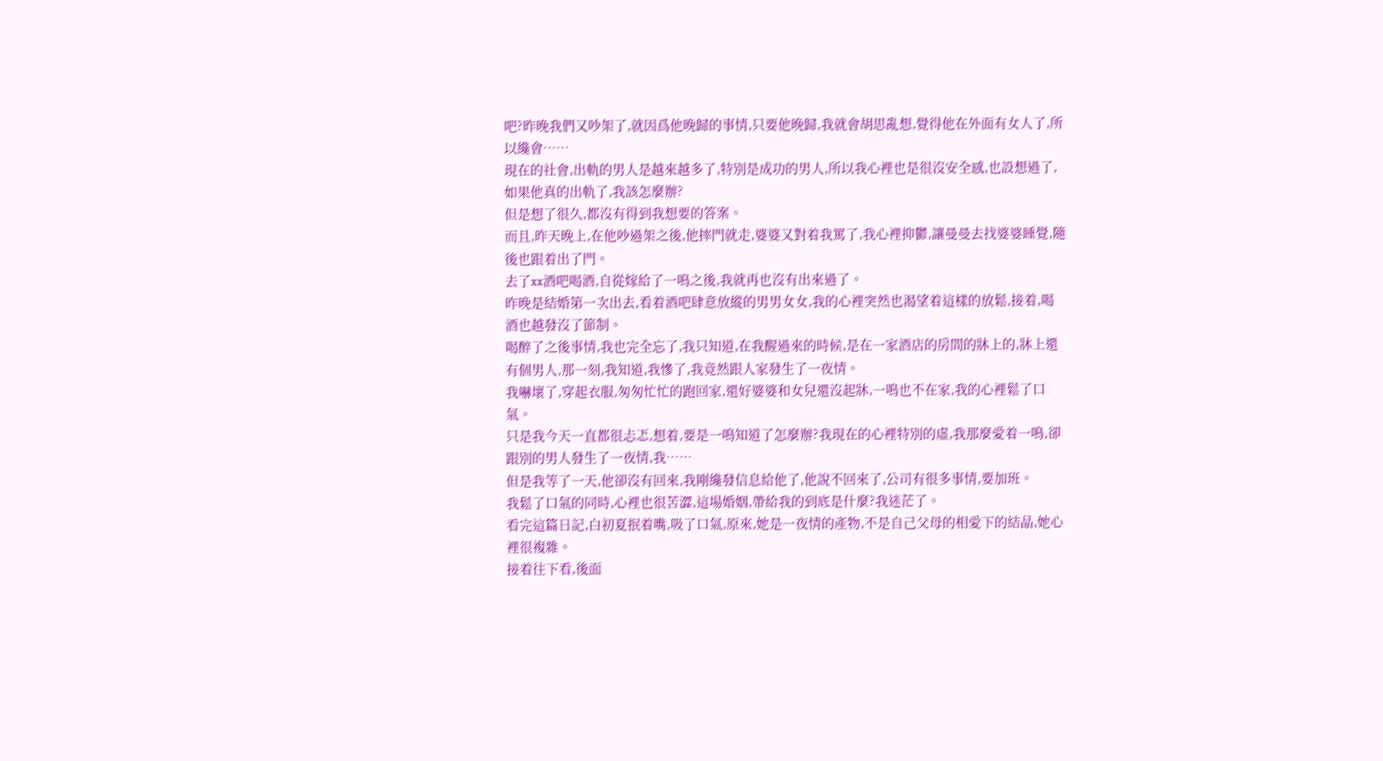吧?昨晚我們又吵架了,就因爲他晚歸的事情,只要他晚歸,我就會胡思亂想,覺得他在外面有女人了,所以纔會……
現在的社會,出軌的男人是越來越多了,特別是成功的男人,所以我心裡也是很沒安全感,也設想過了,如果他真的出軌了,我該怎麼辦?
但是想了很久,都沒有得到我想要的答案。
而且,昨天晚上,在他吵過架之後,他摔門就走,婆婆又對着我罵了,我心裡抑鬱,讓曼曼去找婆婆睡覺,隨後也跟着出了門。
去了xx酒吧喝酒,自從嫁給了一鳴之後,我就再也沒有出來過了。
昨晚是結婚第一次出去,看着酒吧肆意放縱的男男女女,我的心裡突然也渴望着這樣的放鬆,接着,喝酒也越發沒了節制。
喝醉了之後事情,我也完全忘了,我只知道,在我醒過來的時候,是在一家酒店的房間的牀上的,牀上還有個男人,那一刻,我知道,我慘了,我竟然跟人家發生了一夜情。
我嚇壞了,穿起衣服,匆匆忙忙的跑回家,還好婆婆和女兒還沒起牀,一鳴也不在家,我的心裡鬆了口氣。
只是我今天一直都很忐忑,想着,要是一鳴知道了怎麼辦?我現在的心裡特別的虛,我那麼愛着一鳴,卻跟別的男人發生了一夜情,我……
但是我等了一天,他卻沒有回來,我剛纔發信息給他了,他說不回來了,公司有很多事情,要加班。
我鬆了口氣的同時,心裡也很苦澀,這場婚姻,帶給我的到底是什麼?我迷茫了。
看完這篇日記,白初夏抿着嘴,吸了口氣,原來,她是一夜情的產物,不是自己父母的相愛下的結晶,她心裡很複雜。
接着往下看,後面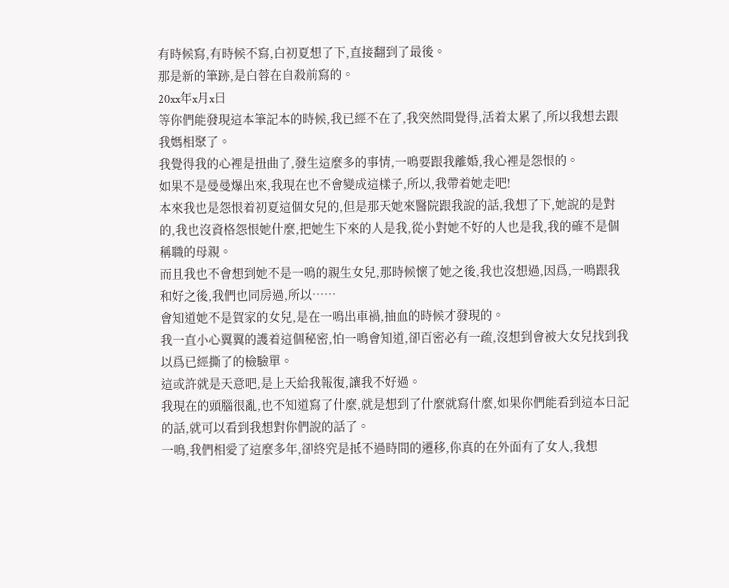有時候寫,有時候不寫,白初夏想了下,直接翻到了最後。
那是新的筆跡,是白蓉在自殺前寫的。
20xx年x月x日
等你們能發現這本筆記本的時候,我已經不在了,我突然間覺得,活着太累了,所以我想去跟我媽相聚了。
我覺得我的心裡是扭曲了,發生這麼多的事情,一鳴要跟我離婚,我心裡是怨恨的。
如果不是曼曼爆出來,我現在也不會變成這樣子,所以,我帶着她走吧!
本來我也是怨恨着初夏這個女兒的,但是那天她來醫院跟我說的話,我想了下,她說的是對的,我也沒資格怨恨她什麼,把她生下來的人是我,從小對她不好的人也是我,我的確不是個稱職的母親。
而且我也不會想到她不是一鳴的親生女兒,那時候懷了她之後,我也沒想過,因爲,一鳴跟我和好之後,我們也同房過,所以……
會知道她不是賀家的女兒,是在一鳴出車禍,抽血的時候才發現的。
我一直小心翼翼的護着這個秘密,怕一鳴會知道,卻百密必有一疏,沒想到會被大女兒找到我以爲已經撕了的檢驗單。
這或許就是天意吧,是上天給我報復,讓我不好過。
我現在的頭腦很亂,也不知道寫了什麼,就是想到了什麼就寫什麼,如果你們能看到這本日記的話,就可以看到我想對你們說的話了。
一鳴,我們相愛了這麼多年,卻終究是抵不過時間的遷移,你真的在外面有了女人,我想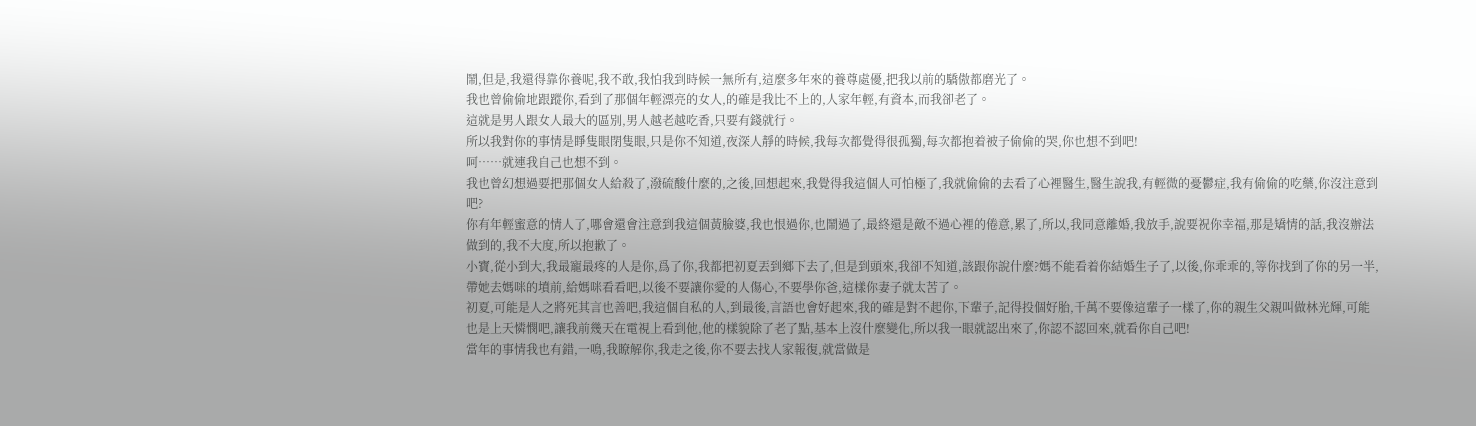鬧,但是,我還得靠你養呢,我不敢,我怕我到時候一無所有,這麼多年來的養尊處優,把我以前的驕傲都磨光了。
我也曾偷偷地跟蹤你,看到了那個年輕漂亮的女人,的確是我比不上的,人家年輕,有資本,而我卻老了。
這就是男人跟女人最大的區別,男人越老越吃香,只要有錢就行。
所以我對你的事情是睜隻眼閉隻眼,只是你不知道,夜深人靜的時候,我每次都覺得很孤獨,每次都抱着被子偷偷的哭,你也想不到吧!
呵……就連我自己也想不到。
我也曾幻想過要把那個女人給殺了,潑硫酸什麼的,之後,回想起來,我覺得我這個人可怕極了,我就偷偷的去看了心裡醫生,醫生說我,有輕微的憂鬱症,我有偷偷的吃藥,你沒注意到吧?
你有年輕蜜意的情人了,哪會還會注意到我這個黃臉婆,我也恨過你,也鬧過了,最終還是敵不過心裡的倦意,累了,所以,我同意離婚,我放手,說要祝你幸福,那是矯情的話,我沒辦法做到的,我不大度,所以抱歉了。
小寶,從小到大,我最寵最疼的人是你,爲了你,我都把初夏丟到鄉下去了,但是到頭來,我卻不知道,該跟你說什麼?媽不能看着你結婚生子了,以後,你乖乖的,等你找到了你的另一半,帶她去媽咪的墳前,給媽咪看看吧,以後不要讓你愛的人傷心,不要學你爸,這樣你妻子就太苦了。
初夏,可能是人之將死其言也善吧,我這個自私的人,到最後,言語也會好起來,我的確是對不起你,下輩子,記得投個好胎,千萬不要像這輩子一樣了,你的親生父親叫做林光輝,可能也是上天憐憫吧,讓我前幾天在電視上看到他,他的樣貌除了老了點,基本上沒什麼變化,所以我一眼就認出來了,你認不認回來,就看你自己吧!
當年的事情我也有錯,一鳴,我瞭解你,我走之後,你不要去找人家報復,就當做是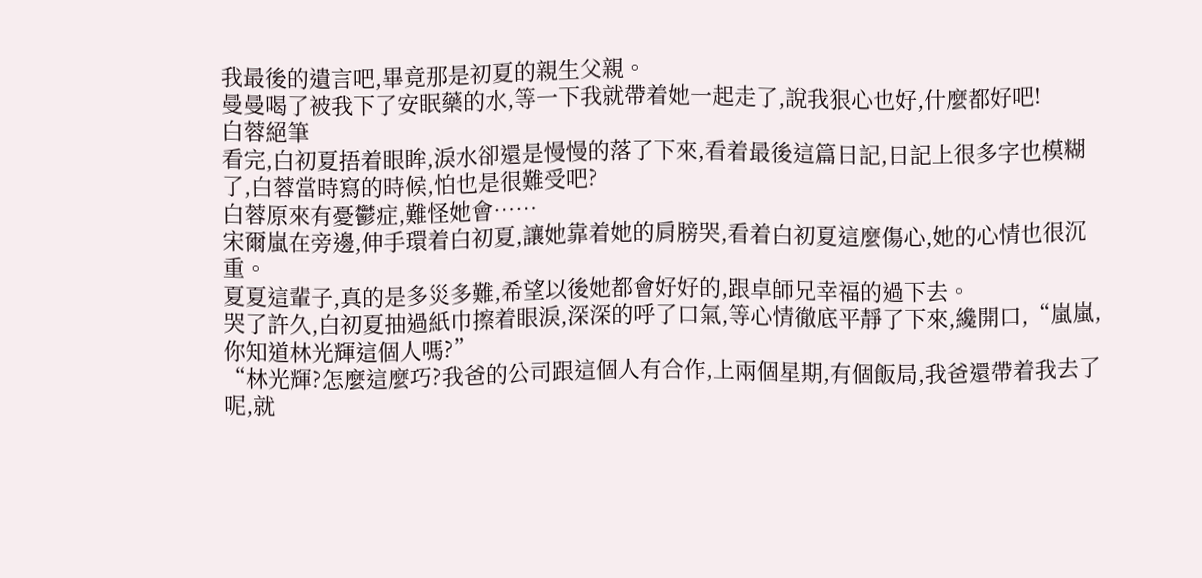我最後的遺言吧,畢竟那是初夏的親生父親。
曼曼喝了被我下了安眠藥的水,等一下我就帶着她一起走了,說我狠心也好,什麼都好吧!
白蓉絕筆
看完,白初夏捂着眼眸,淚水卻還是慢慢的落了下來,看着最後這篇日記,日記上很多字也模糊了,白蓉當時寫的時候,怕也是很難受吧?
白蓉原來有憂鬱症,難怪她會……
宋爾嵐在旁邊,伸手環着白初夏,讓她靠着她的肩膀哭,看着白初夏這麼傷心,她的心情也很沉重。
夏夏這輩子,真的是多災多難,希望以後她都會好好的,跟卓師兄幸福的過下去。
哭了許久,白初夏抽過紙巾擦着眼淚,深深的呼了口氣,等心情徹底平靜了下來,纔開口,“嵐嵐,你知道林光輝這個人嗎?”
“林光輝?怎麼這麼巧?我爸的公司跟這個人有合作,上兩個星期,有個飯局,我爸還帶着我去了呢,就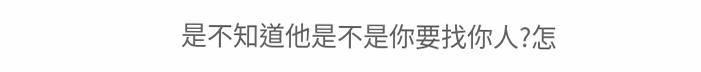是不知道他是不是你要找你人?怎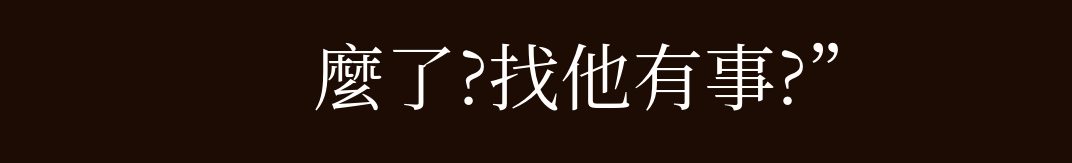麼了?找他有事?”